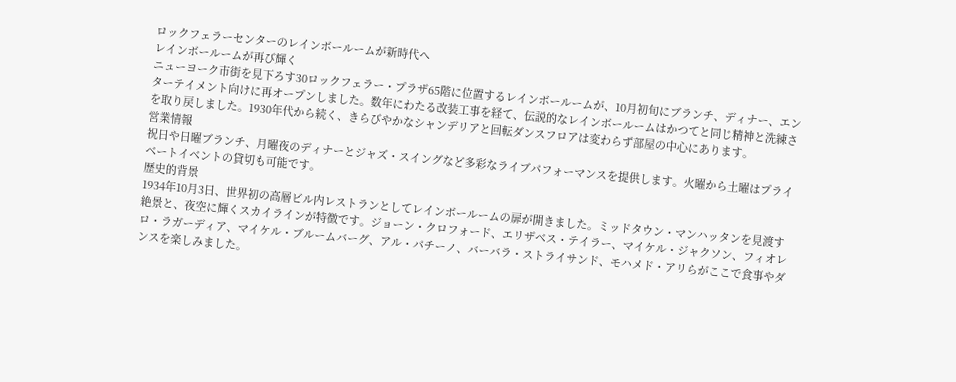ロックフェラーセンターのレインボールームが新時代へ
レインボールームが再び輝く
ニューヨーク市街を見下ろす30ロックフェラー・プラザ65階に位置するレインボールームが、10月初旬にブランチ、ディナー、エンターテイメント向けに再オープンしました。数年にわたる改装工事を経て、伝説的なレインボールームはかつてと同じ精神と洗練さを取り戻しました。1930年代から続く、きらびやかなシャンデリアと回転ダンスフロアは変わらず部屋の中心にあります。
営業情報
祝日や日曜ブランチ、月曜夜のディナーとジャズ・スイングなど多彩なライブパフォーマンスを提供します。火曜から土曜はプライベートイベントの貸切も可能です。
歴史的背景
1934年10月3日、世界初の高層ビル内レストランとしてレインボールームの扉が開きました。ミッドタウン・マンハッタンを見渡す絶景と、夜空に輝くスカイラインが特徴です。ジョーン・クロフォード、エリザベス・テイラー、マイケル・ジャクソン、フィオレロ・ラガーディア、マイケル・ブルームバーグ、アル・パチーノ、バーバラ・ストライサンド、モハメド・アリらがここで食事やダンスを楽しみました。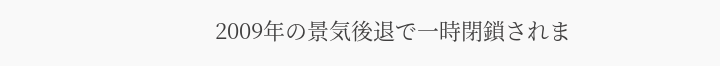2009年の景気後退で一時閉鎖されま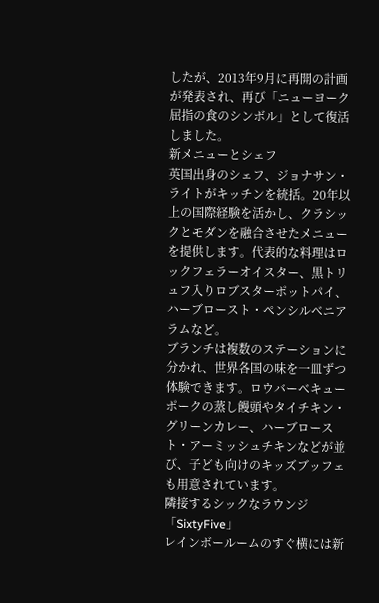したが、2013年9月に再開の計画が発表され、再び「ニューヨーク屈指の食のシンボル」として復活しました。
新メニューとシェフ
英国出身のシェフ、ジョナサン・ライトがキッチンを統括。20年以上の国際経験を活かし、クラシックとモダンを融合させたメニューを提供します。代表的な料理はロックフェラーオイスター、黒トリュフ入りロブスターポットパイ、ハーブロースト・ペンシルベニアラムなど。
ブランチは複数のステーションに分かれ、世界各国の味を一皿ずつ体験できます。ロウバーベキューポークの蒸し饅頭やタイチキン・グリーンカレー、ハーブロースト・アーミッシュチキンなどが並び、子ども向けのキッズブッフェも用意されています。
隣接するシックなラウンジ「SixtyFive」
レインボールームのすぐ横には新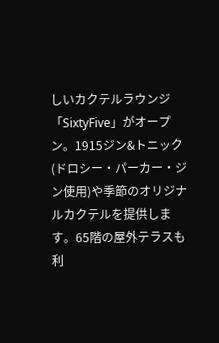しいカクテルラウンジ「SixtyFive」がオープン。1915ジン&トニック(ドロシー・パーカー・ジン使用)や季節のオリジナルカクテルを提供します。65階の屋外テラスも利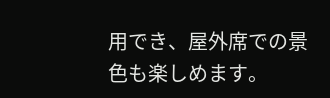用でき、屋外席での景色も楽しめます。